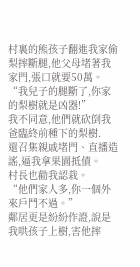村裏的熊孩子翻進我家偷梨摔斷腿,他父母堵著我家門,張口就要50萬。
“我兒子的腿斷了,你家的梨樹就是凶器!”
我不同意,他們就砍倒我爸臨終前種下的梨樹.
還召集親戚堵門、直播造謠,逼我拿果園抵債。
村長也勸我認栽。
“他們家人多,你一個外來戶鬥不過。”
鄰居更是紛紛作證,說是我哄孩子上樹,害他摔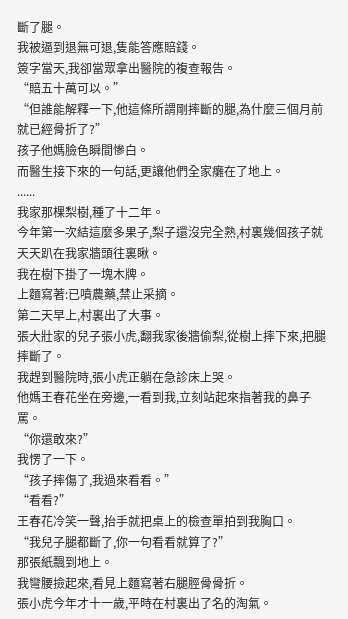斷了腿。
我被逼到退無可退,隻能答應賠錢。
簽字當天,我卻當眾拿出醫院的複查報告。
“賠五十萬可以。”
“但誰能解釋一下,他這條所謂剛摔斷的腿,為什麼三個月前就已經骨折了?”
孩子他媽臉色瞬間慘白。
而醫生接下來的一句話,更讓他們全家癱在了地上。
......
我家那棵梨樹,種了十二年。
今年第一次結這麼多果子,梨子還沒完全熟,村裏幾個孩子就天天趴在我家牆頭往裏瞅。
我在樹下掛了一塊木牌。
上麵寫著:已噴農藥,禁止采摘。
第二天早上,村裏出了大事。
張大壯家的兒子張小虎,翻我家後牆偷梨,從樹上摔下來,把腿摔斷了。
我趕到醫院時,張小虎正躺在急診床上哭。
他媽王春花坐在旁邊,一看到我,立刻站起來指著我的鼻子罵。
“你還敢來?”
我愣了一下。
“孩子摔傷了,我過來看看。”
“看看?”
王春花冷笑一聲,抬手就把桌上的檢查單拍到我胸口。
“我兒子腿都斷了,你一句看看就算了?”
那張紙飄到地上。
我彎腰撿起來,看見上麵寫著右腿脛骨骨折。
張小虎今年才十一歲,平時在村裏出了名的淘氣。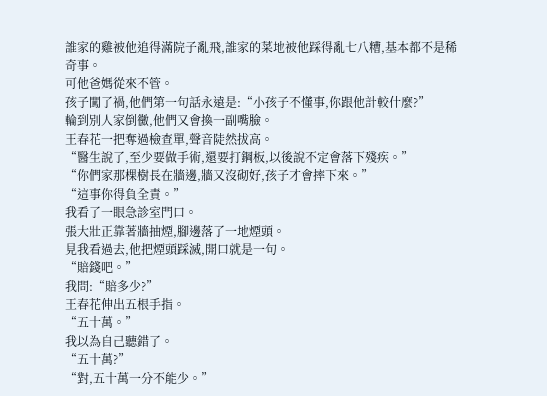誰家的雞被他追得滿院子亂飛,誰家的菜地被他踩得亂七八糟,基本都不是稀奇事。
可他爸媽從來不管。
孩子闖了禍,他們第一句話永遠是:“小孩子不懂事,你跟他計較什麼?”
輪到別人家倒黴,他們又會換一副嘴臉。
王春花一把奪過檢查單,聲音陡然拔高。
“醫生說了,至少要做手術,還要打鋼板,以後說不定會落下殘疾。”
“你們家那棵樹長在牆邊,牆又沒砌好,孩子才會摔下來。”
“這事你得負全責。”
我看了一眼急診室門口。
張大壯正靠著牆抽煙,腳邊落了一地煙頭。
見我看過去,他把煙頭踩滅,開口就是一句。
“賠錢吧。”
我問:“賠多少?”
王春花伸出五根手指。
“五十萬。”
我以為自己聽錯了。
“五十萬?”
“對,五十萬一分不能少。”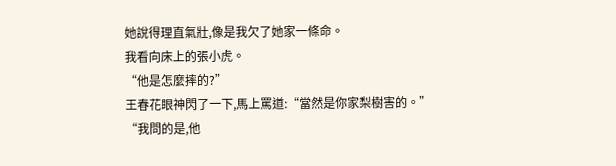她說得理直氣壯,像是我欠了她家一條命。
我看向床上的張小虎。
“他是怎麼摔的?”
王春花眼神閃了一下,馬上罵道:“當然是你家梨樹害的。”
“我問的是,他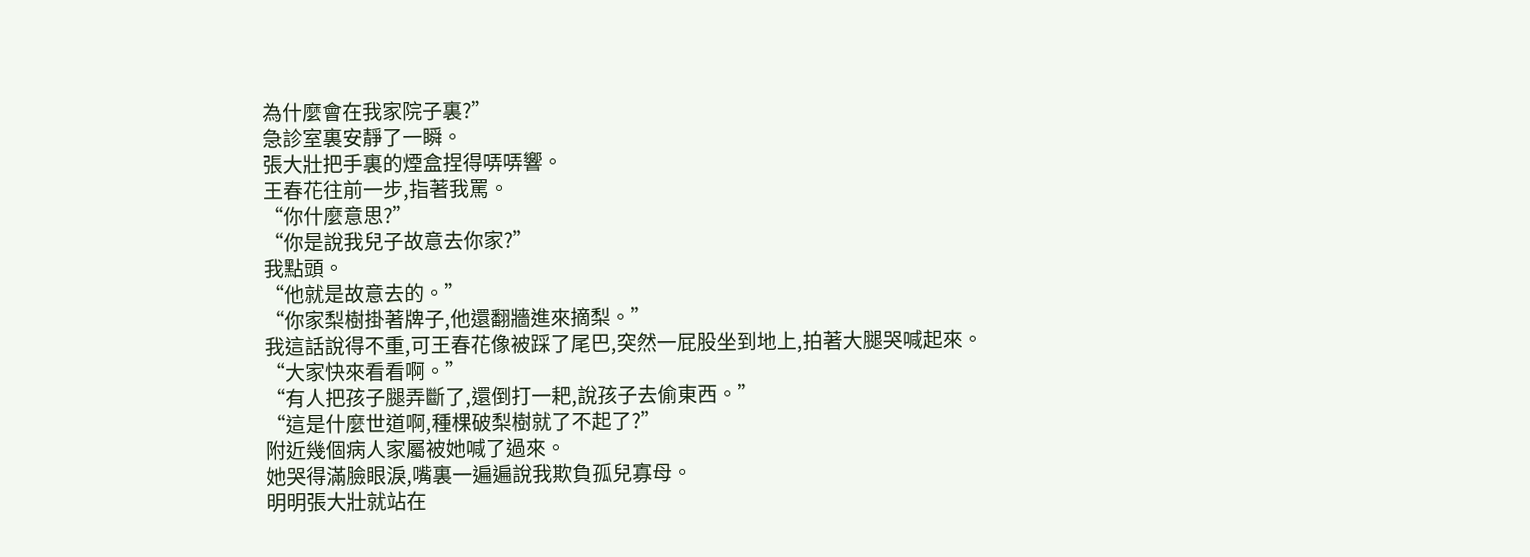為什麼會在我家院子裏?”
急診室裏安靜了一瞬。
張大壯把手裏的煙盒捏得哢哢響。
王春花往前一步,指著我罵。
“你什麼意思?”
“你是說我兒子故意去你家?”
我點頭。
“他就是故意去的。”
“你家梨樹掛著牌子,他還翻牆進來摘梨。”
我這話說得不重,可王春花像被踩了尾巴,突然一屁股坐到地上,拍著大腿哭喊起來。
“大家快來看看啊。”
“有人把孩子腿弄斷了,還倒打一耙,說孩子去偷東西。”
“這是什麼世道啊,種棵破梨樹就了不起了?”
附近幾個病人家屬被她喊了過來。
她哭得滿臉眼淚,嘴裏一遍遍說我欺負孤兒寡母。
明明張大壯就站在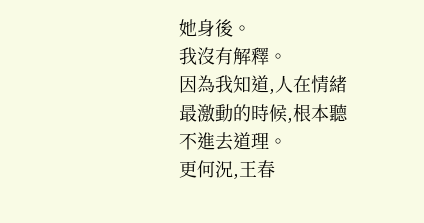她身後。
我沒有解釋。
因為我知道,人在情緒最激動的時候,根本聽不進去道理。
更何況,王春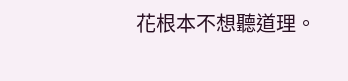花根本不想聽道理。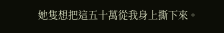她隻想把這五十萬從我身上撕下來。